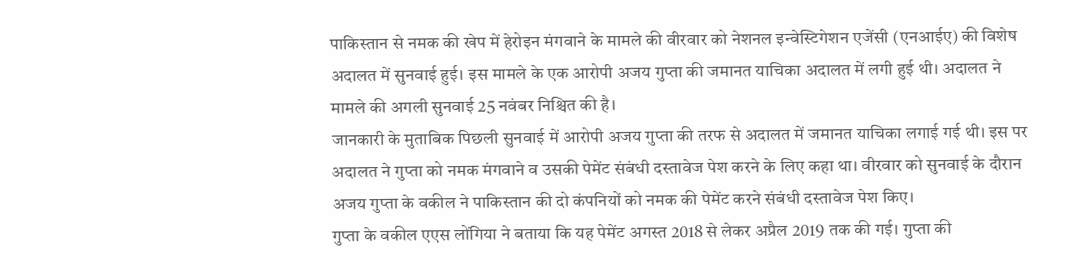पाकिस्तान से नमक की खेप में हेरोइन मंगवाने के मामले की वीरवार को नेशनल इन्वेस्टिगेशन एजेंसी (एनआईए) की विशेष अदालत में सुनवाई हुई। इस मामले के एक आरोपी अजय गुप्ता की जमानत याचिका अदालत में लगी हुई थी। अदालत ने मामले की अगली सुनवाई 25 नवंबर निश्चित की है।
जानकारी के मुताबिक पिछली सुनवाई में आरोपी अजय गुप्ता की तरफ से अदालत में जमानत याचिका लगाई गई थी। इस पर अदालत ने गुप्ता को नमक मंगवाने व उसकी पेमेंट संबंधी दस्तावेज पेश करने के लिए कहा था। वीरवार को सुनवाई के दौरान अजय गुप्ता के वकील ने पाकिस्तान की दो कंपनियों को नमक की पेमेंट करने संबंधी दस्तावेज पेश किए।
गुप्ता के वकील एएस लोंगिया ने बताया कि यह पेमेंट अगस्त 2018 से लेकर अप्रैल 2019 तक की गई। गुप्ता की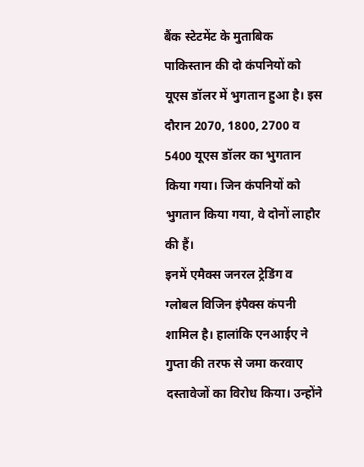बैंक स्टेटमेंट के मुताबिक पाकिस्तान की दो कंपनियों को यूएस डॉलर में भुगतान हुआ है। इस दौरान 2070, 1800, 2700 व 5400 यूएस डॉलर का भुगतान किया गया। जिन कंपनियों को भुगतान किया गया, वे दोनों लाहौर की हैं।
इनमें एमैक्स जनरल ट्रेडिंग व ग्लोबल विजिन इंपैक्स कंपनी शामिल है। हालांकि एनआईए ने गुप्ता की तरफ से जमा करवाए दस्तावेजों का विरोध किया। उन्होंने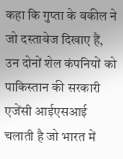कहा कि गुप्ता के वकील ने जो दस्तावेज दिखाए हैं, उन दोनों शेल कंपनियों को पाकिस्तान की सरकारी एजेंसी आईएसआई चलाती है जो भारत में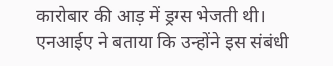कारोबार की आड़ में ड्रग्स भेजती थी। एनआईए ने बताया कि उन्होंने इस संबंधी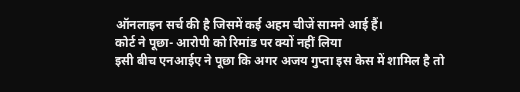ऑनलाइन सर्च की है जिसमें कई अहम चीजें सामने आई हैं।
कोर्ट ने पूछा- आरोपी को रिमांड पर क्यों नहीं लिया
इसी बीच एनआईए ने पूछा कि अगर अजय गुप्ता इस केस में शामिल है तो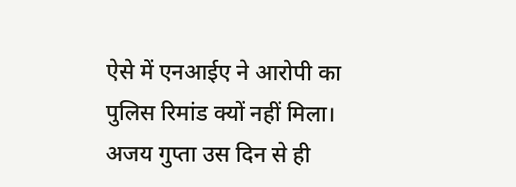ऐसे में एनआईए ने आरोपी का पुलिस रिमांड क्यों नहीं मिला। अजय गुप्ता उस दिन से ही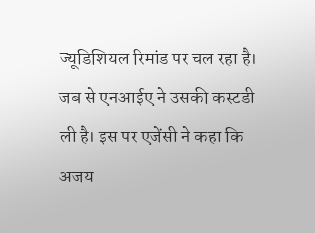ज्यूडिशियल रिमांड पर चल रहा है। जब से एनआईए ने उसकी कस्टडी ली है। इस पर एजेंसी ने कहा कि अजय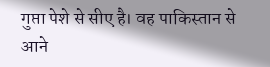गुप्ता पेशे से सीए है। वह पाकिस्तान से आने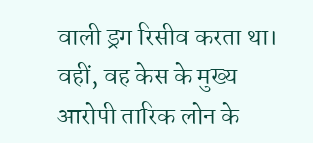वाली ड्रग रिसीव करता था। वहीं, वह केस के मुख्य आरोपी तारिक लोन के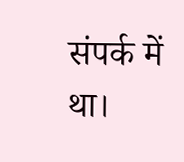संपर्क में था।